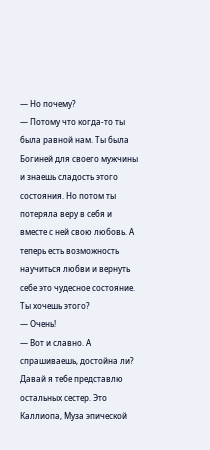— Но почему?
— Потому что когда-то ты была равной нам. Ты была Богиней для своего мужчины и знаешь сладость этого состояния. Но потом ты потеряла веру в себя и вместе с ней свою любовь. А теперь есть возможность научиться любви и вернуть себе это чудесное состояние. Ты хочешь этого?
— Очень!
— Вот и славно. А спрашиваешь, достойна ли? Давай я тебе представлю остальных сестер. Это Каллиопа, Муза эпической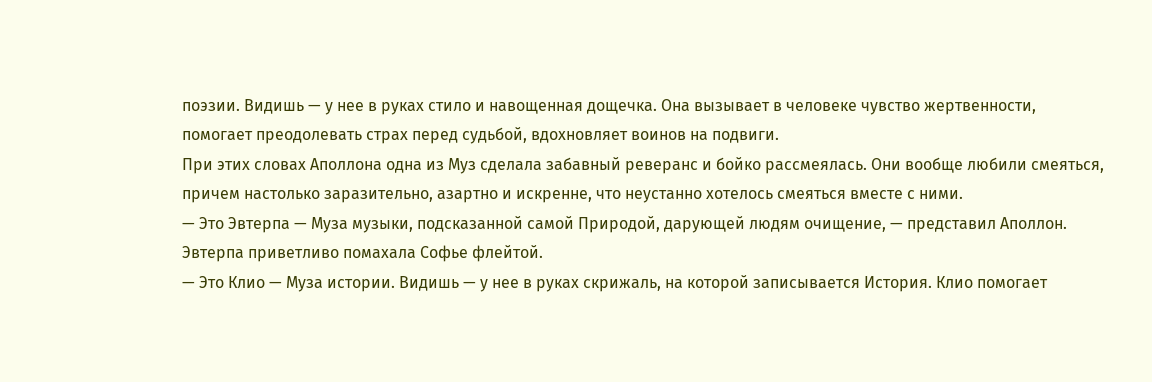поэзии. Видишь — у нее в руках стило и навощенная дощечка. Она вызывает в человеке чувство жертвенности, помогает преодолевать страх перед судьбой, вдохновляет воинов на подвиги.
При этих словах Аполлона одна из Муз сделала забавный реверанс и бойко рассмеялась. Они вообще любили смеяться, причем настолько заразительно, азартно и искренне, что неустанно хотелось смеяться вместе с ними.
— Это Эвтерпа — Муза музыки, подсказанной самой Природой, дарующей людям очищение, — представил Аполлон. Эвтерпа приветливо помахала Софье флейтой.
— Это Клио — Муза истории. Видишь — у нее в руках скрижаль, на которой записывается История. Клио помогает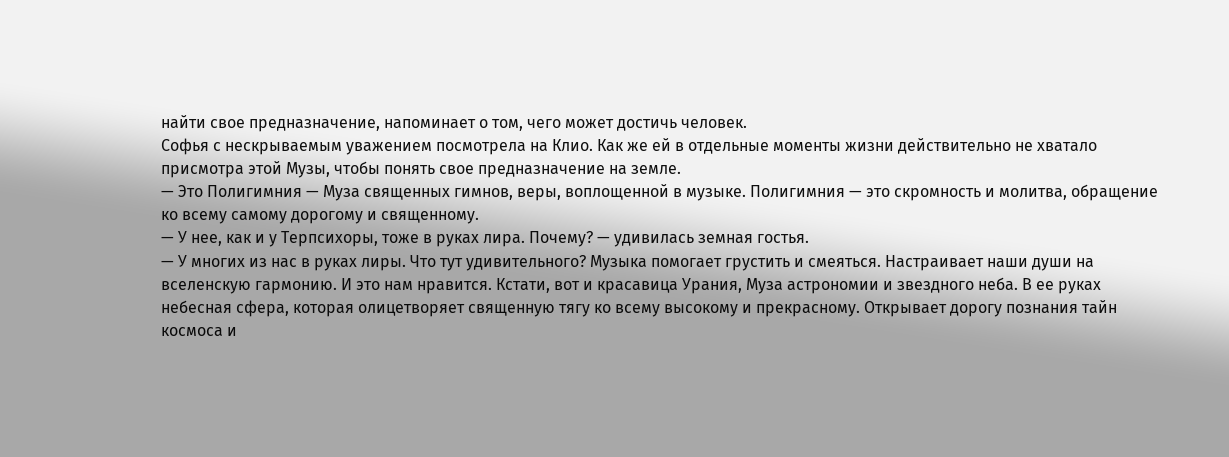найти свое предназначение, напоминает о том, чего может достичь человек.
Софья с нескрываемым уважением посмотрела на Клио. Как же ей в отдельные моменты жизни действительно не хватало присмотра этой Музы, чтобы понять свое предназначение на земле.
— Это Полигимния — Муза священных гимнов, веры, воплощенной в музыке. Полигимния — это скромность и молитва, обращение ко всему самому дорогому и священному.
— У нее, как и у Терпсихоры, тоже в руках лира. Почему? — удивилась земная гостья.
— У многих из нас в руках лиры. Что тут удивительного? Музыка помогает грустить и смеяться. Настраивает наши души на вселенскую гармонию. И это нам нравится. Кстати, вот и красавица Урания, Муза астрономии и звездного неба. В ее руках небесная сфера, которая олицетворяет священную тягу ко всему высокому и прекрасному. Открывает дорогу познания тайн космоса и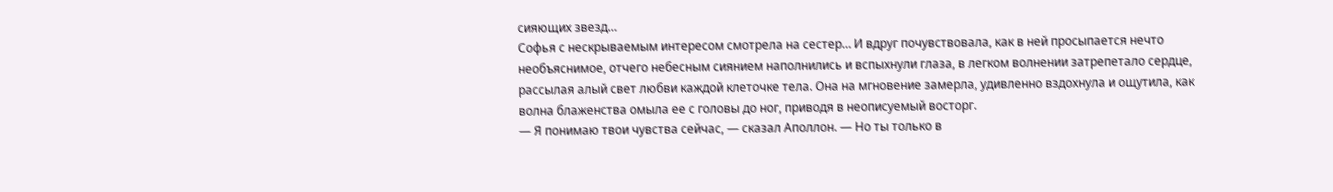сияющих звезд…
Софья с нескрываемым интересом смотрела на сестер… И вдруг почувствовала, как в ней просыпается нечто необъяснимое, отчего небесным сиянием наполнились и вспыхнули глаза, в легком волнении затрепетало сердце, рассылая алый свет любви каждой клеточке тела. Она на мгновение замерла, удивленно вздохнула и ощутила, как волна блаженства омыла ее с головы до ног, приводя в неописуемый восторг.
— Я понимаю твои чувства сейчас, — сказал Аполлон. — Но ты только в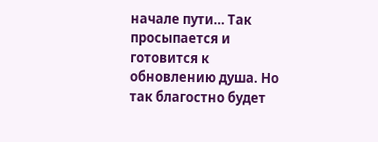начале пути… Так просыпается и готовится к обновлению душа. Но так благостно будет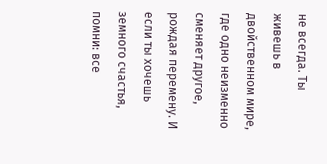не всегда. Ты живешь в двойственном мире, где одно неизменно сменяет другое, рождая перемену. И если ты хочешь земного счастья, помни: все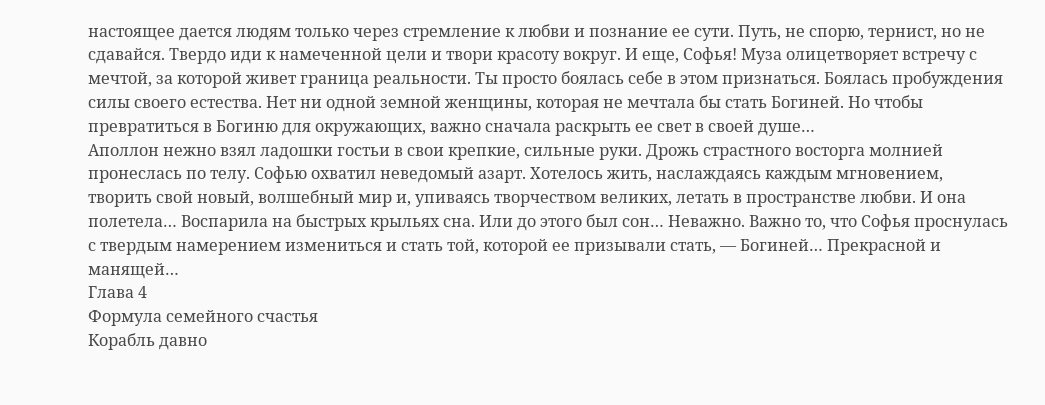настоящее дается людям только через стремление к любви и познание ее сути. Путь, не спорю, тернист, но не сдавайся. Твердо иди к намеченной цели и твори красоту вокруг. И еще, Софья! Муза олицетворяет встречу с мечтой, за которой живет граница реальности. Ты просто боялась себе в этом признаться. Боялась пробуждения силы своего естества. Нет ни одной земной женщины, которая не мечтала бы стать Богиней. Но чтобы превратиться в Богиню для окружающих, важно сначала раскрыть ее свет в своей душе…
Аполлон нежно взял ладошки гостьи в свои крепкие, сильные руки. Дрожь страстного восторга молнией пронеслась по телу. Софью охватил неведомый азарт. Хотелось жить, наслаждаясь каждым мгновением, творить свой новый, волшебный мир и, упиваясь творчеством великих, летать в пространстве любви. И она полетела… Воспарила на быстрых крыльях сна. Или до этого был сон… Неважно. Важно то, что Софья проснулась с твердым намерением измениться и стать той, которой ее призывали стать, — Богиней… Прекрасной и манящей…
Глава 4
Формула семейного счастья
Корабль давно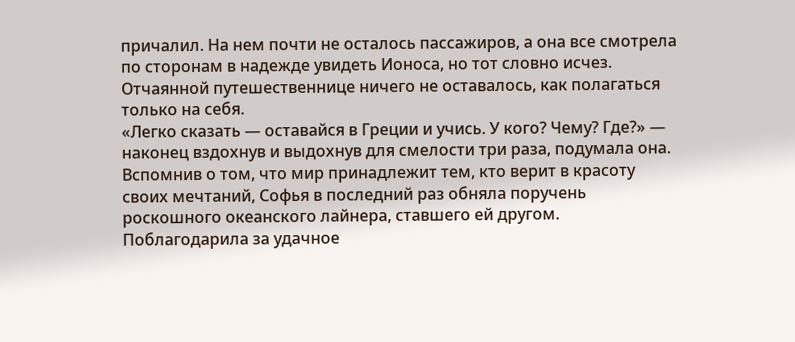причалил. На нем почти не осталось пассажиров, а она все смотрела по сторонам в надежде увидеть Ионоса, но тот словно исчез. Отчаянной путешественнице ничего не оставалось, как полагаться только на себя.
«Легко сказать — оставайся в Греции и учись. У кого? Чему? Где?» — наконец вздохнув и выдохнув для смелости три раза, подумала она. Вспомнив о том, что мир принадлежит тем, кто верит в красоту своих мечтаний, Софья в последний раз обняла поручень роскошного океанского лайнера, ставшего ей другом. Поблагодарила за удачное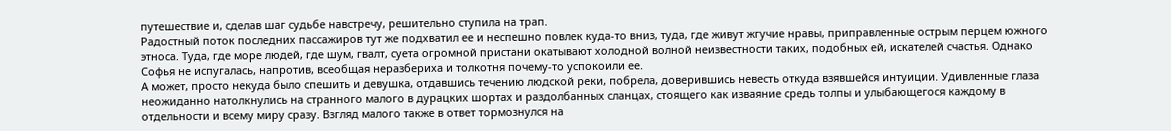путешествие и, сделав шаг судьбе навстречу, решительно ступила на трап.
Радостный поток последних пассажиров тут же подхватил ее и неспешно повлек куда-то вниз, туда, где живут жгучие нравы, приправленные острым перцем южного этноса. Туда, где море людей, где шум, гвалт, суета огромной пристани окатывают холодной волной неизвестности таких, подобных ей, искателей счастья. Однако Софья не испугалась, напротив, всеобщая неразбериха и толкотня почему-то успокоили ее.
А может, просто некуда было спешить и девушка, отдавшись течению людской реки, побрела, доверившись невесть откуда взявшейся интуиции. Удивленные глаза неожиданно натолкнулись на странного малого в дурацких шортах и раздолбанных сланцах, стоящего как изваяние средь толпы и улыбающегося каждому в отдельности и всему миру сразу. Взгляд малого также в ответ тормознулся на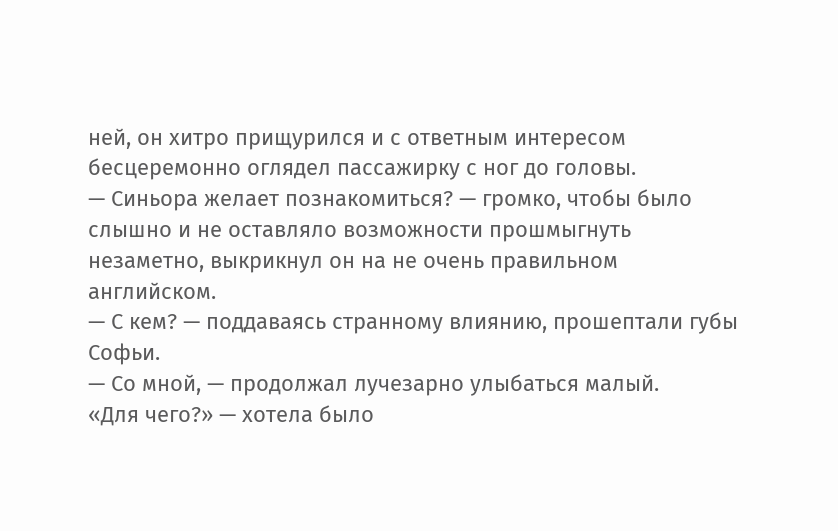ней, он хитро прищурился и с ответным интересом бесцеремонно оглядел пассажирку с ног до головы.
— Синьора желает познакомиться? — громко, чтобы было слышно и не оставляло возможности прошмыгнуть незаметно, выкрикнул он на не очень правильном английском.
— С кем? — поддаваясь странному влиянию, прошептали губы Софьи.
— Со мной, — продолжал лучезарно улыбаться малый.
«Для чего?» — хотела было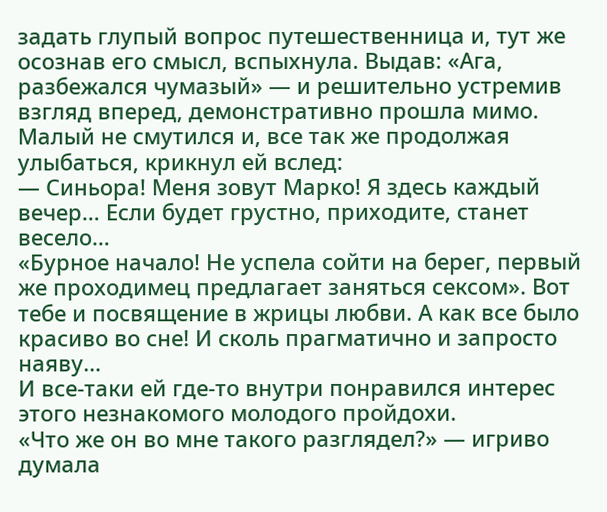задать глупый вопрос путешественница и, тут же осознав его смысл, вспыхнула. Выдав: «Ага, разбежался чумазый» — и решительно устремив взгляд вперед, демонстративно прошла мимо.
Малый не смутился и, все так же продолжая улыбаться, крикнул ей вслед:
— Синьора! Меня зовут Марко! Я здесь каждый вечер… Если будет грустно, приходите, станет весело…
«Бурное начало! Не успела сойти на берег, первый же проходимец предлагает заняться сексом». Вот тебе и посвящение в жрицы любви. А как все было красиво во сне! И сколь прагматично и запросто наяву…
И все-таки ей где-то внутри понравился интерес этого незнакомого молодого пройдохи.
«Что же он во мне такого разглядел?» — игриво думала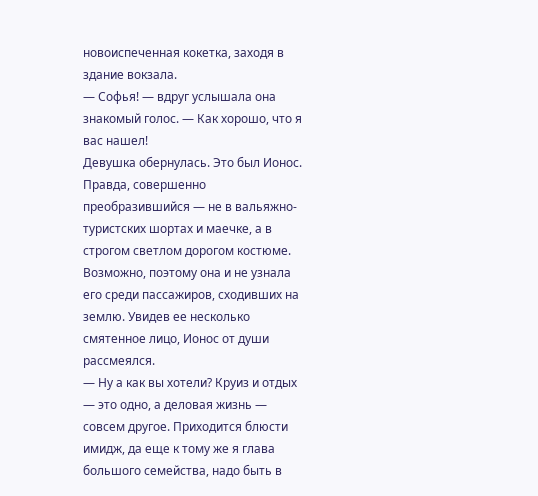новоиспеченная кокетка, заходя в здание вокзала.
— Софья! — вдруг услышала она знакомый голос. — Как хорошо, что я вас нашел!
Девушка обернулась. Это был Ионос. Правда, совершенно преобразившийся — не в вальяжно-туристских шортах и маечке, а в строгом светлом дорогом костюме. Возможно, поэтому она и не узнала его среди пассажиров, сходивших на землю. Увидев ее несколько смятенное лицо, Ионос от души рассмеялся.
— Ну а как вы хотели? Круиз и отдых — это одно, а деловая жизнь — совсем другое. Приходится блюсти имидж, да еще к тому же я глава большого семейства, надо быть в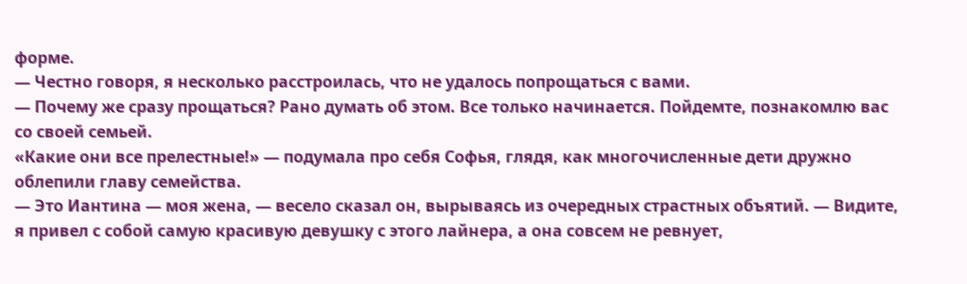форме.
— Честно говоря, я несколько расстроилась, что не удалось попрощаться с вами.
— Почему же сразу прощаться? Рано думать об этом. Все только начинается. Пойдемте, познакомлю вас со своей семьей.
«Какие они все прелестные!» — подумала про себя Софья, глядя, как многочисленные дети дружно облепили главу семейства.
— Это Иантина — моя жена, — весело сказал он, вырываясь из очередных страстных объятий. — Видите, я привел с собой самую красивую девушку с этого лайнера, а она совсем не ревнует,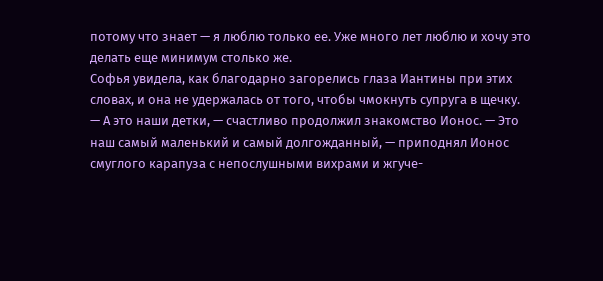потому что знает — я люблю только ее. Уже много лет люблю и хочу это делать еще минимум столько же.
Софья увидела, как благодарно загорелись глаза Иантины при этих словах, и она не удержалась от того, чтобы чмокнуть супруга в щечку.
— А это наши детки, — счастливо продолжил знакомство Ионос. — Это наш самый маленький и самый долгожданный, — приподнял Ионос смуглого карапуза с непослушными вихрами и жгуче-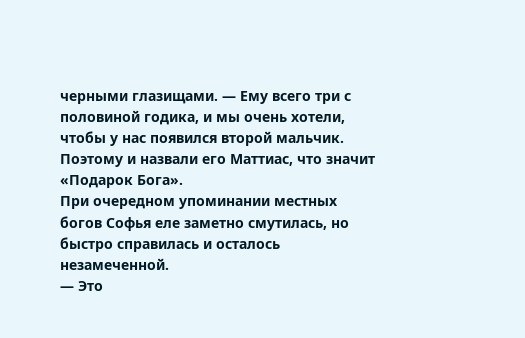черными глазищами. — Ему всего три с половиной годика, и мы очень хотели, чтобы у нас появился второй мальчик. Поэтому и назвали его Маттиас, что значит «Подарок Бога».
При очередном упоминании местных богов Софья еле заметно смутилась, но быстро справилась и осталось незамеченной.
— Это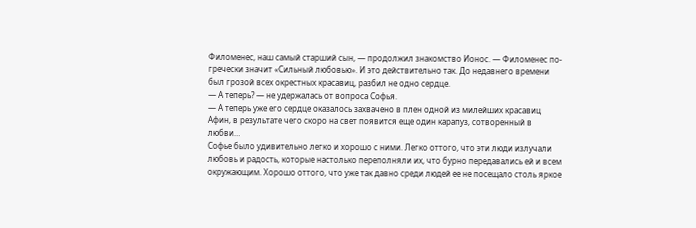Филоменес, наш самый старший сын, — продолжил знакомство Ионос. — Филоменес по-гречески значит «Сильный любовью». И это действительно так. До недавнего времени был грозой всех окрестных красавиц, разбил не одно сердце.
— А теперь? — не удержалась от вопроса Софья.
— А теперь уже его сердце оказалось захвачено в плен одной из милейших красавиц Афин, в результате чего скоро на свет появится еще один карапуз, сотворенный в любви…
Софье было удивительно легко и хорошо с ними. Легко оттого, что эти люди излучали любовь и радость, которые настолько переполняли их, что бурно передавались ей и всем окружающим. Хорошо оттого, что уже так давно среди людей ее не посещало столь яркое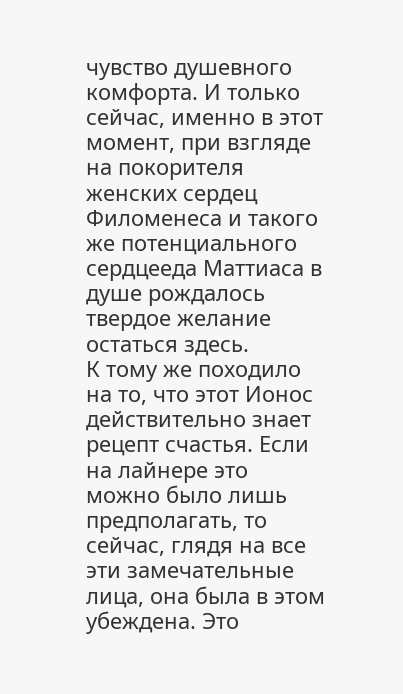чувство душевного комфорта. И только сейчас, именно в этот момент, при взгляде на покорителя женских сердец Филоменеса и такого же потенциального сердцееда Маттиаса в душе рождалось твердое желание остаться здесь.
К тому же походило на то, что этот Ионос действительно знает рецепт счастья. Если на лайнере это можно было лишь предполагать, то сейчас, глядя на все эти замечательные лица, она была в этом убеждена. Это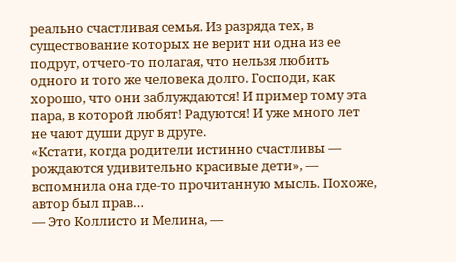реально счастливая семья. Из разряда тех, в существование которых не верит ни одна из ее подруг, отчего-то полагая, что нельзя любить одного и того же человека долго. Господи, как хорошо, что они заблуждаются! И пример тому эта пара, в которой любят! Радуются! И уже много лет не чают души друг в друге.
«Кстати, когда родители истинно счастливы — рождаются удивительно красивые дети», — вспомнила она где-то прочитанную мысль. Похоже, автор был прав…
— Это Коллисто и Мелина, —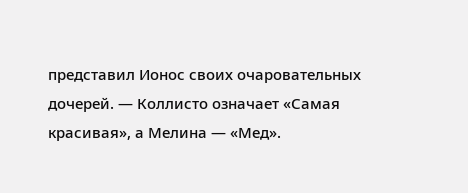представил Ионос своих очаровательных дочерей. — Коллисто означает «Самая красивая», а Мелина — «Мед».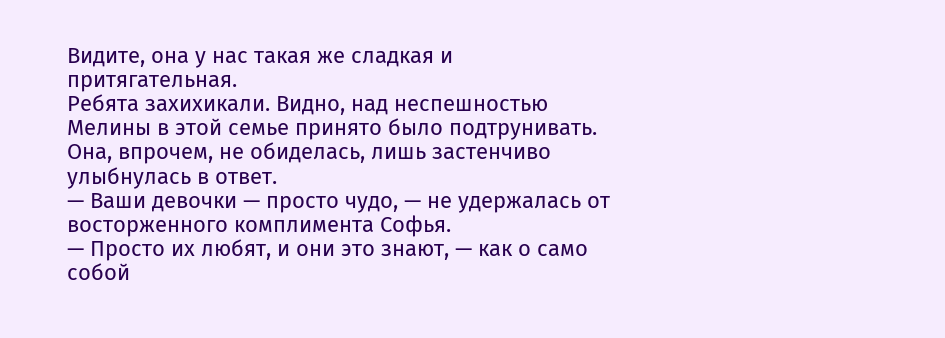Видите, она у нас такая же сладкая и притягательная.
Ребята захихикали. Видно, над неспешностью Мелины в этой семье принято было подтрунивать. Она, впрочем, не обиделась, лишь застенчиво улыбнулась в ответ.
— Ваши девочки — просто чудо, — не удержалась от восторженного комплимента Софья.
— Просто их любят, и они это знают, — как о само собой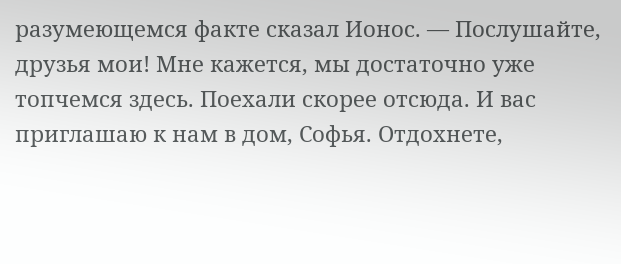разумеющемся факте сказал Ионос. — Послушайте, друзья мои! Мне кажется, мы достаточно уже топчемся здесь. Поехали скорее отсюда. И вас приглашаю к нам в дом, Софья. Отдохнете,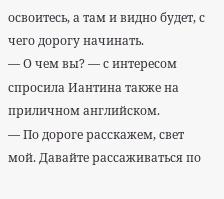освоитесь, а там и видно будет, с чего дорогу начинать.
— О чем вы? — с интересом спросила Иантина также на приличном английском.
— По дороге расскажем, свет мой. Давайте рассаживаться по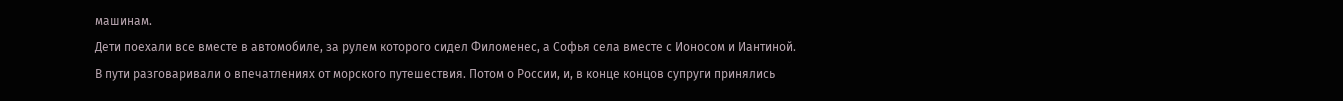машинам.
Дети поехали все вместе в автомобиле, за рулем которого сидел Филоменес, а Софья села вместе с Ионосом и Иантиной.
В пути разговаривали о впечатлениях от морского путешествия. Потом о России, и, в конце концов супруги принялись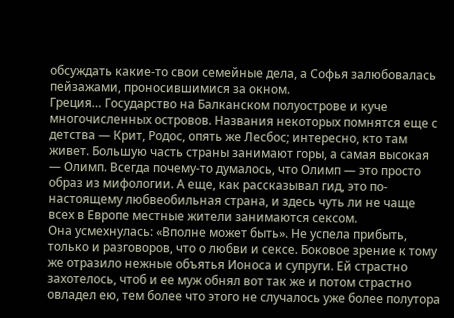обсуждать какие-то свои семейные дела, а Софья залюбовалась пейзажами, проносившимися за окном.
Греция… Государство на Балканском полуострове и куче многочисленных островов. Названия некоторых помнятся еще с детства — Крит, Родос, опять же Лесбос; интересно, кто там живет. Большую часть страны занимают горы, а самая высокая — Олимп. Всегда почему-то думалось, что Олимп — это просто образ из мифологии. А еще, как рассказывал гид, это по-настоящему любвеобильная страна, и здесь чуть ли не чаще всех в Европе местные жители занимаются сексом.
Она усмехнулась: «Вполне может быть». Не успела прибыть, только и разговоров, что о любви и сексе. Боковое зрение к тому же отразило нежные объятья Ионоса и супруги. Ей страстно захотелось, чтоб и ее муж обнял вот так же и потом страстно овладел ею, тем более что этого не случалось уже более полутора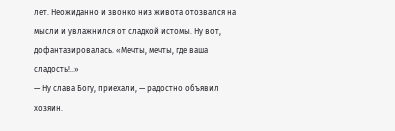лет. Неожиданно и звонко низ живота отозвался на мысли и увлажнился от сладкой истомы. Ну вот, дофантазировалась. «Мечты, мечты, где ваша сладость!..»
— Ну слава Богу, приехали, — радостно объявил хозяин.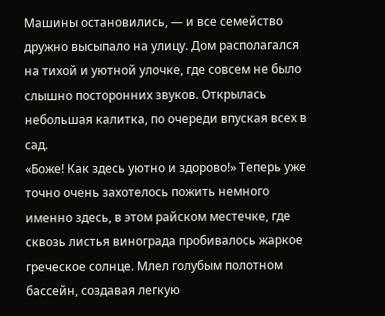Машины остановились, — и все семейство дружно высыпало на улицу. Дом располагался на тихой и уютной улочке, где совсем не было слышно посторонних звуков. Открылась небольшая калитка, по очереди впуская всех в сад.
«Боже! Как здесь уютно и здорово!» Теперь уже точно очень захотелось пожить немного именно здесь, в этом райском местечке, где сквозь листья винограда пробивалось жаркое греческое солнце. Млел голубым полотном бассейн, создавая легкую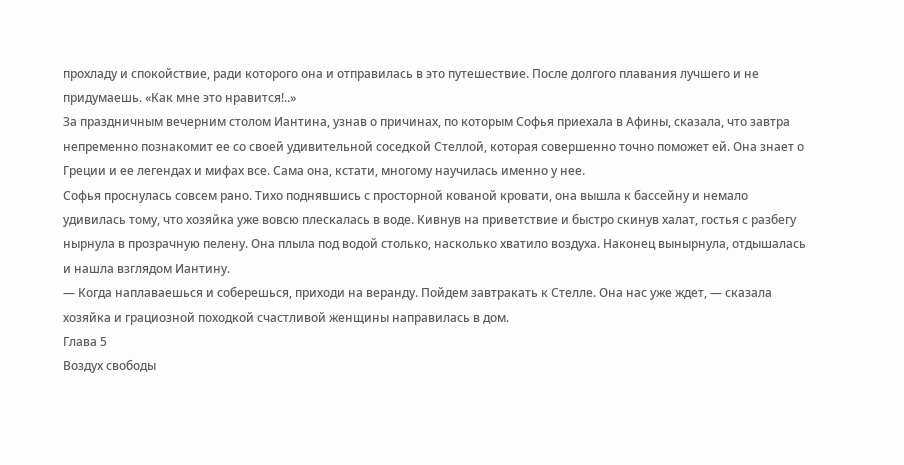прохладу и спокойствие, ради которого она и отправилась в это путешествие. После долгого плавания лучшего и не придумаешь. «Как мне это нравится!..»
За праздничным вечерним столом Иантина, узнав о причинах, по которым Софья приехала в Афины, сказала, что завтра непременно познакомит ее со своей удивительной соседкой Стеллой, которая совершенно точно поможет ей. Она знает о Греции и ее легендах и мифах все. Сама она, кстати, многому научилась именно у нее.
Софья проснулась совсем рано. Тихо поднявшись с просторной кованой кровати, она вышла к бассейну и немало удивилась тому, что хозяйка уже вовсю плескалась в воде. Кивнув на приветствие и быстро скинув халат, гостья с разбегу нырнула в прозрачную пелену. Она плыла под водой столько, насколько хватило воздуха. Наконец вынырнула, отдышалась и нашла взглядом Иантину.
— Когда наплаваешься и соберешься, приходи на веранду. Пойдем завтракать к Стелле. Она нас уже ждет, — сказала хозяйка и грациозной походкой счастливой женщины направилась в дом.
Глава 5
Воздух свободы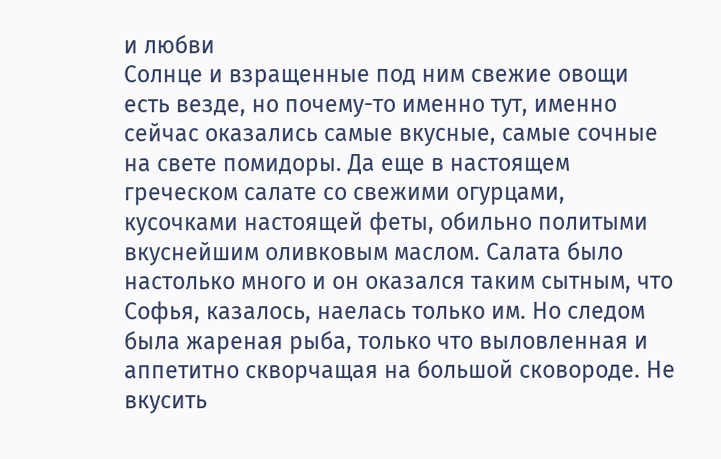и любви
Солнце и взращенные под ним свежие овощи есть везде, но почему-то именно тут, именно сейчас оказались самые вкусные, самые сочные на свете помидоры. Да еще в настоящем греческом салате со свежими огурцами, кусочками настоящей феты, обильно политыми вкуснейшим оливковым маслом. Салата было настолько много и он оказался таким сытным, что Софья, казалось, наелась только им. Но следом была жареная рыба, только что выловленная и аппетитно скворчащая на большой сковороде. Не вкусить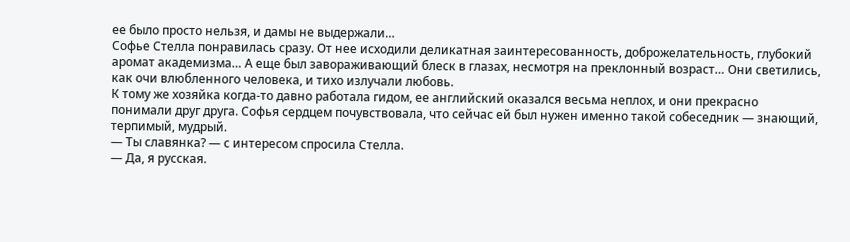ее было просто нельзя, и дамы не выдержали…
Софье Стелла понравилась сразу. От нее исходили деликатная заинтересованность, доброжелательность, глубокий аромат академизма… А еще был завораживающий блеск в глазах, несмотря на преклонный возраст… Они светились, как очи влюбленного человека, и тихо излучали любовь.
К тому же хозяйка когда-то давно работала гидом, ее английский оказался весьма неплох, и они прекрасно понимали друг друга. Софья сердцем почувствовала, что сейчас ей был нужен именно такой собеседник — знающий, терпимый, мудрый.
— Ты славянка? — с интересом спросила Стелла.
— Да, я русская.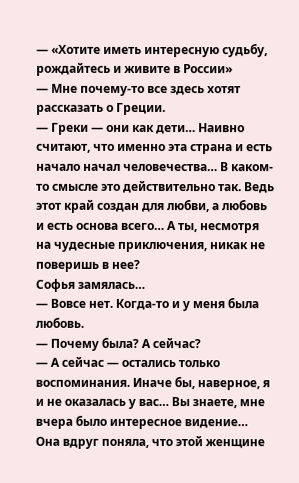— «Хотите иметь интересную судьбу, рождайтесь и живите в России»
— Мне почему-то все здесь хотят рассказать о Греции.
— Греки — они как дети… Наивно считают, что именно эта страна и есть начало начал человечества… В каком-то смысле это действительно так. Ведь этот край создан для любви, а любовь и есть основа всего… А ты, несмотря на чудесные приключения, никак не поверишь в нее?
Софья замялась…
— Вовсе нет. Когда-то и у меня была любовь.
— Почему была? А сейчас?
— А сейчас — остались только воспоминания. Иначе бы, наверное, я и не оказалась у вас… Вы знаете, мне вчера было интересное видение…
Она вдруг поняла, что этой женщине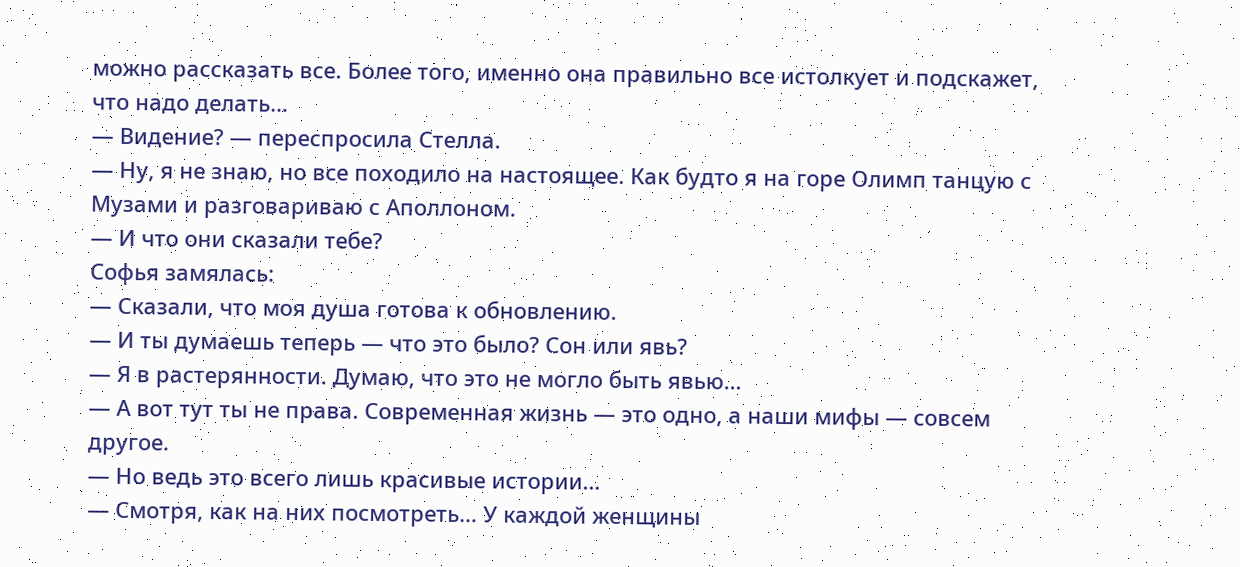можно рассказать все. Более того, именно она правильно все истолкует и подскажет, что надо делать…
— Видение? — переспросила Стелла.
— Ну, я не знаю, но все походило на настоящее. Как будто я на горе Олимп танцую с Музами и разговариваю с Аполлоном.
— И что они сказали тебе?
Софья замялась:
— Сказали, что моя душа готова к обновлению.
— И ты думаешь теперь — что это было? Сон или явь?
— Я в растерянности. Думаю, что это не могло быть явью…
— А вот тут ты не права. Современная жизнь — это одно, а наши мифы — совсем другое.
— Но ведь это всего лишь красивые истории…
— Смотря, как на них посмотреть… У каждой женщины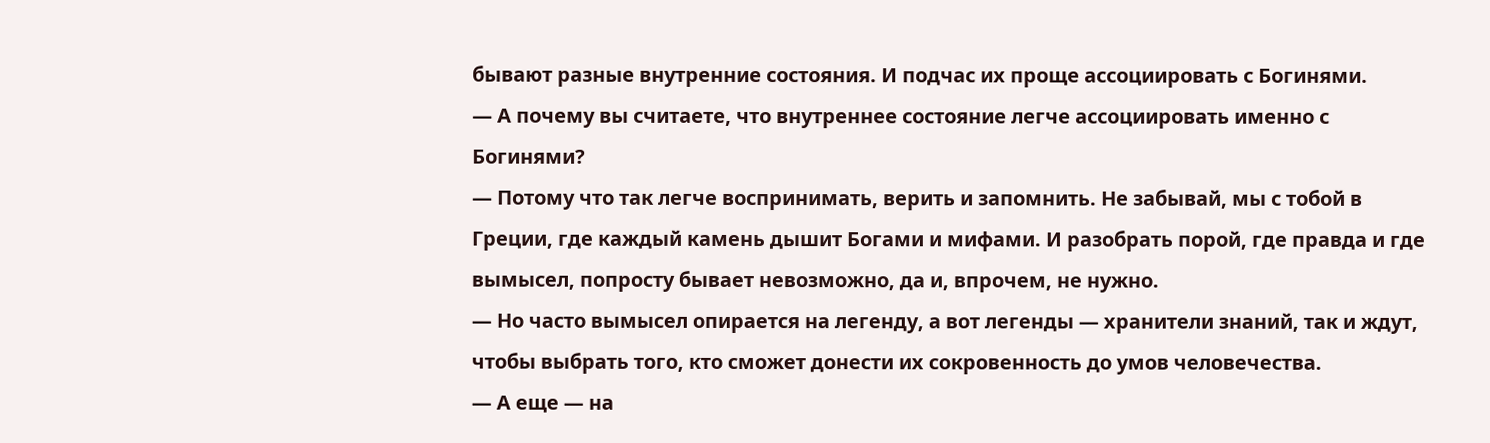бывают разные внутренние состояния. И подчас их проще ассоциировать с Богинями.
— А почему вы считаете, что внутреннее состояние легче ассоциировать именно с Богинями?
— Потому что так легче воспринимать, верить и запомнить. Не забывай, мы с тобой в Греции, где каждый камень дышит Богами и мифами. И разобрать порой, где правда и где вымысел, попросту бывает невозможно, да и, впрочем, не нужно.
— Но часто вымысел опирается на легенду, а вот легенды — хранители знаний, так и ждут, чтобы выбрать того, кто сможет донести их сокровенность до умов человечества.
— А еще — на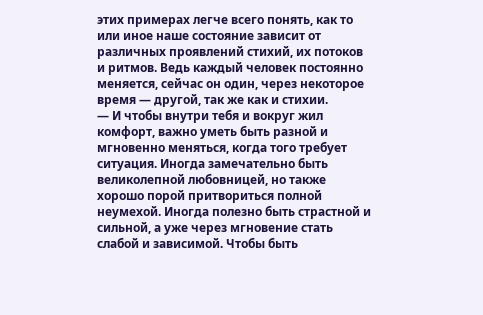этих примерах легче всего понять, как то или иное наше состояние зависит от различных проявлений стихий, их потоков и ритмов. Ведь каждый человек постоянно меняется, сейчас он один, через некоторое время — другой, так же как и стихии.
— И чтобы внутри тебя и вокруг жил комфорт, важно уметь быть разной и мгновенно меняться, когда того требует ситуация. Иногда замечательно быть великолепной любовницей, но также хорошо порой притвориться полной неумехой. Иногда полезно быть страстной и сильной, а уже через мгновение стать слабой и зависимой. Чтобы быть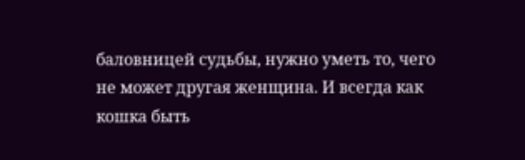баловницей судьбы, нужно уметь то, чего не может другая женщина. И всегда как кошка быть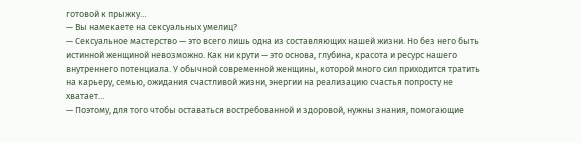готовой к прыжку…
— Вы намекаете на сексуальных умелиц?
— Сексуальное мастерство — это всего лишь одна из составляющих нашей жизни. Но без него быть истинной женщиной невозможно. Как ни крути — это основа, глубина, красота и ресурс нашего внутреннего потенциала. У обычной современной женщины, которой много сил приходится тратить на карьеру, семью, ожидания счастливой жизни, энергии на реализацию счастья попросту не хватает…
— Поэтому, для того чтобы оставаться востребованной и здоровой, нужны знания, помогающие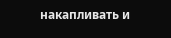накапливать и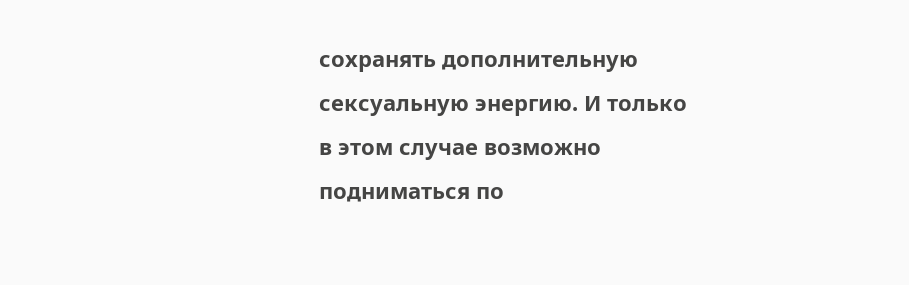сохранять дополнительную сексуальную энергию. И только в этом случае возможно подниматься по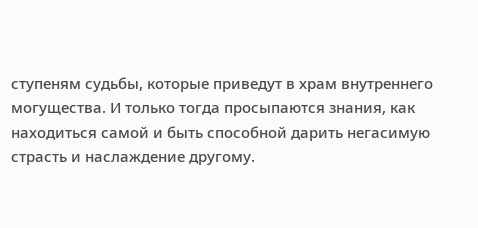ступеням судьбы, которые приведут в храм внутреннего могущества. И только тогда просыпаются знания, как находиться самой и быть способной дарить негасимую страсть и наслаждение другому.